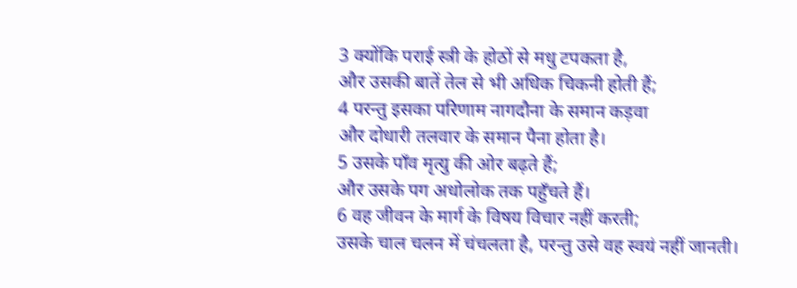3 क्योंकि पराई स्त्री के होठों से मधु टपकता है,
और उसकी बातें तेल से भी अधिक चिकनी होती हैं;
4 परन्तु इसका परिणाम नागदौना के समान कड़वा
और दोधारी तलवार के समान पैना होता है।
5 उसके पाँव मृत्यु की ओर बढ़ते हैं;
और उसके पग अधोलोक तक पहुँचते हैं।
6 वह जीवन के मार्ग के विषय विचार नहीं करती;
उसके चाल चलन में चंचलता है, परन्तु उसे वह स्वयं नहीं जानती।